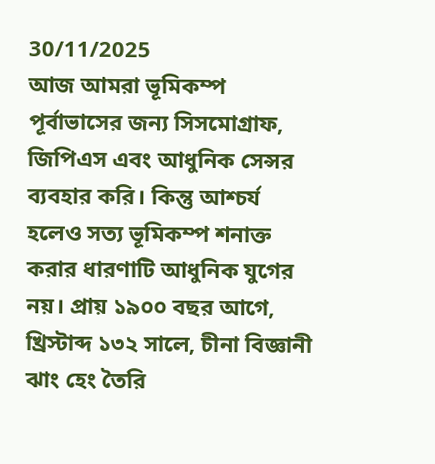30/11/2025
আজ আমরা ভূমিকম্প পূর্বাভাসের জন্য সিসমোগ্রাফ, জিপিএস এবং আধুনিক সেন্সর ব্যবহার করি। কিন্তু আশ্চর্য হলেও সত্য ভূমিকম্প শনাক্ত করার ধারণাটি আধুনিক যুগের নয়। প্রায় ১৯০০ বছর আগে, খ্রিস্টাব্দ ১৩২ সালে, চীনা বিজ্ঞানী ঝাং হেং তৈরি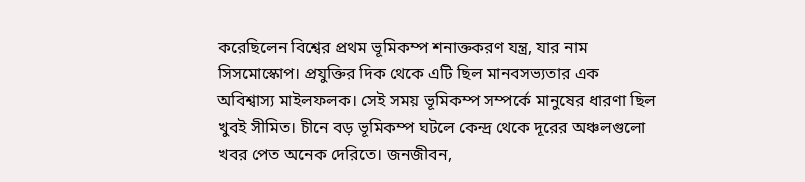করেছিলেন বিশ্বের প্রথম ভূমিকম্প শনাক্তকরণ যন্ত্র, যার নাম সিসমোস্কোপ। প্রযুক্তির দিক থেকে এটি ছিল মানবসভ্যতার এক অবিশ্বাস্য মাইলফলক। সেই সময় ভূমিকম্প সম্পর্কে মানুষের ধারণা ছিল খুবই সীমিত। চীনে বড় ভূমিকম্প ঘটলে কেন্দ্র থেকে দূরের অঞ্চলগুলো খবর পেত অনেক দেরিতে। জনজীবন,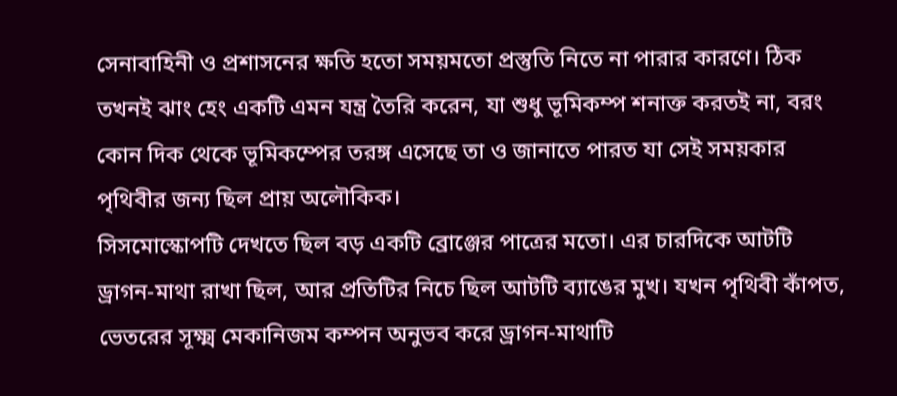সেনাবাহিনী ও প্রশাসনের ক্ষতি হতো সময়মতো প্রস্তুতি নিতে না পারার কারণে। ঠিক তখনই ঝাং হেং একটি এমন যন্ত্র তৈরি করেন, যা শুধু ভূমিকম্প শনাক্ত করতই না, বরং কোন দিক থেকে ভূমিকম্পের তরঙ্গ এসেছে তা ও জানাতে পারত যা সেই সময়কার পৃথিবীর জন্য ছিল প্রায় অলৌকিক।
সিসমোস্কোপটি দেখতে ছিল বড় একটি ব্রোঞ্জের পাত্রের মতো। এর চারদিকে আটটি ড্রাগন-মাথা রাখা ছিল, আর প্রতিটির নিচে ছিল আটটি ব্যাঙের মুখ। যখন পৃথিবী কাঁপত, ভেতরের সূক্ষ্ম মেকানিজম কম্পন অনুভব করে ড্রাগন-মাথাটি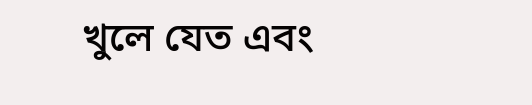খুলে যেত এবং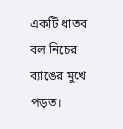একটি ধাতব বল নিচের ব্যাঙের মুখে পড়ত।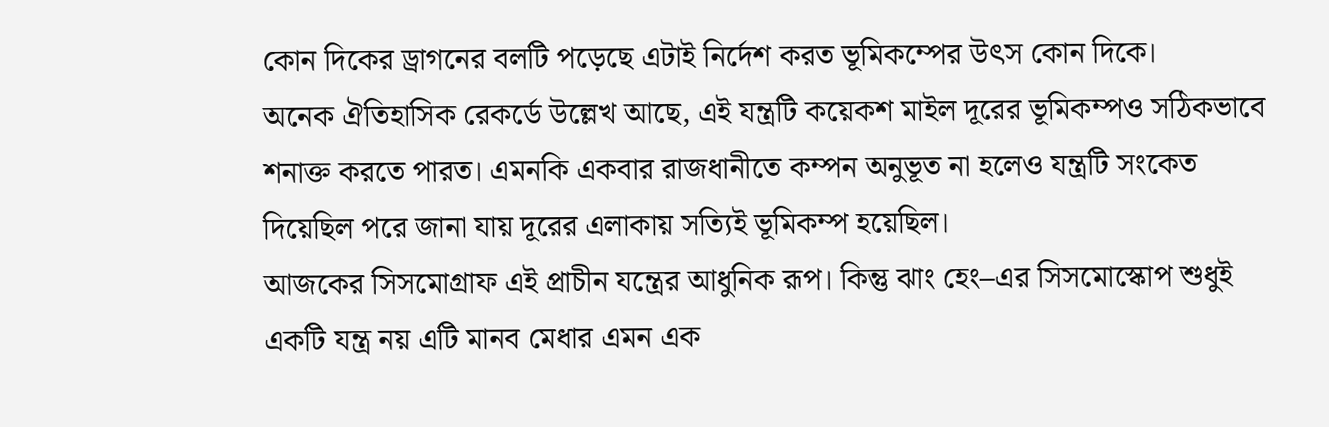কোন দিকের ড্রাগনের বলটি পড়েছে এটাই নির্দেশ করত ভূমিকম্পের উৎস কোন দিকে।
অনেক ঐতিহাসিক রেকর্ডে উল্লেখ আছে, এই যন্ত্রটি কয়েকশ মাইল দূরের ভূমিকম্পও সঠিকভাবে শনাক্ত করতে পারত। এমনকি একবার রাজধানীতে কম্পন অনুভূত না হলেও যন্ত্রটি সংকেত দিয়েছিল পরে জানা যায় দূরের এলাকায় সত্যিই ভূমিকম্প হয়েছিল।
আজকের সিসমোগ্রাফ এই প্রাচীন যন্ত্রের আধুনিক রূপ। কিন্তু ঝাং হেং–এর সিসমোস্কোপ শুধুই একটি যন্ত্র নয় এটি মানব মেধার এমন এক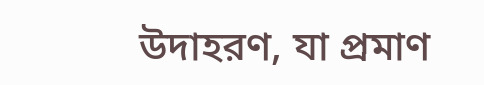উদাহরণ, যা প্রমাণ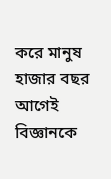করে মানুষ হাজার বছর আগেই বিজ্ঞানকে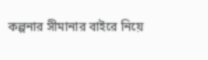কল্পনার সীমানার বাইরে নিয়ে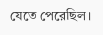যেতে পেরেছিল।